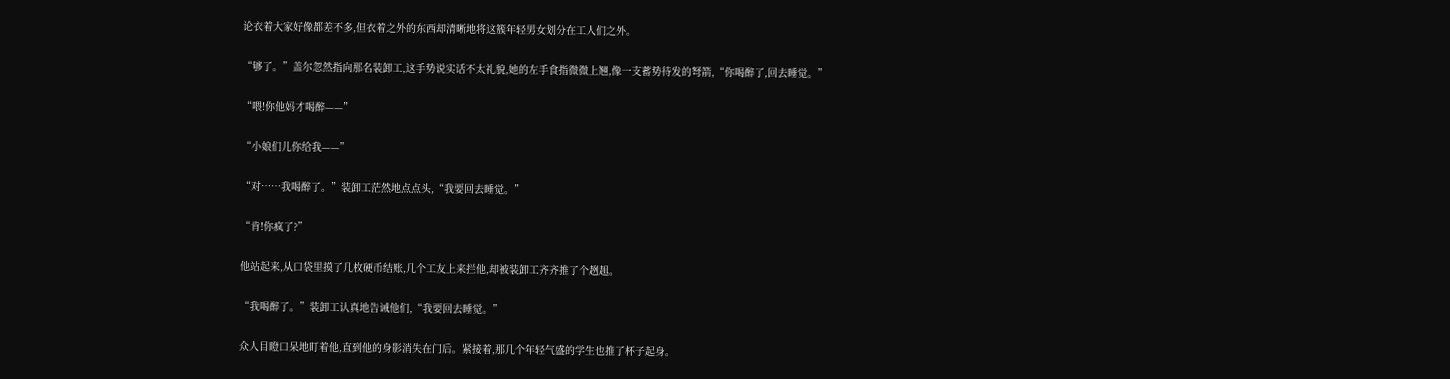论衣着大家好像都差不多,但衣着之外的东西却清晰地将这簇年轻男女划分在工人们之外。

“够了。”盖尔忽然指向那名装卸工,这手势说实话不太礼貌,她的左手食指微微上翘,像一支蓄势待发的弩箭,“你喝醉了,回去睡觉。”

“喂!你他妈才喝醉——”

“小娘们儿你给我——”

“对……我喝醉了。”装卸工茫然地点点头,“我要回去睡觉。”

“肯!你疯了?”

他站起来,从口袋里摸了几枚硬币结账,几个工友上来拦他,却被装卸工齐齐推了个趔趄。

“我喝醉了。”装卸工认真地告诫他们,“我要回去睡觉。”

众人目瞪口呆地盯着他,直到他的身影消失在门后。紧接着,那几个年轻气盛的学生也推了杯子起身。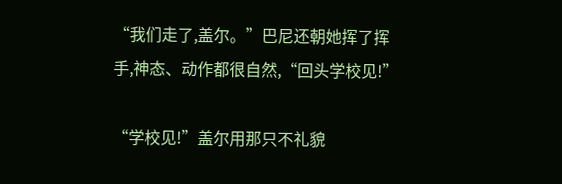“我们走了,盖尔。”巴尼还朝她挥了挥手,神态、动作都很自然,“回头学校见!”

“学校见!”盖尔用那只不礼貌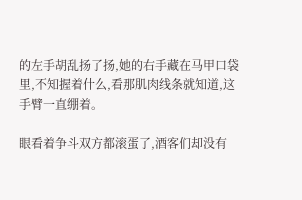的左手胡乱扬了扬,她的右手藏在马甲口袋里,不知握着什么,看那肌肉线条就知道,这手臂一直绷着。

眼看着争斗双方都滚蛋了,酒客们却没有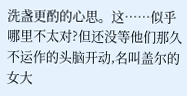洗盏更酌的心思。这……似乎哪里不太对?但还没等他们那久不运作的头脑开动,名叫盖尔的女大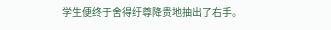学生便终于舍得纡尊降贵地抽出了右手。